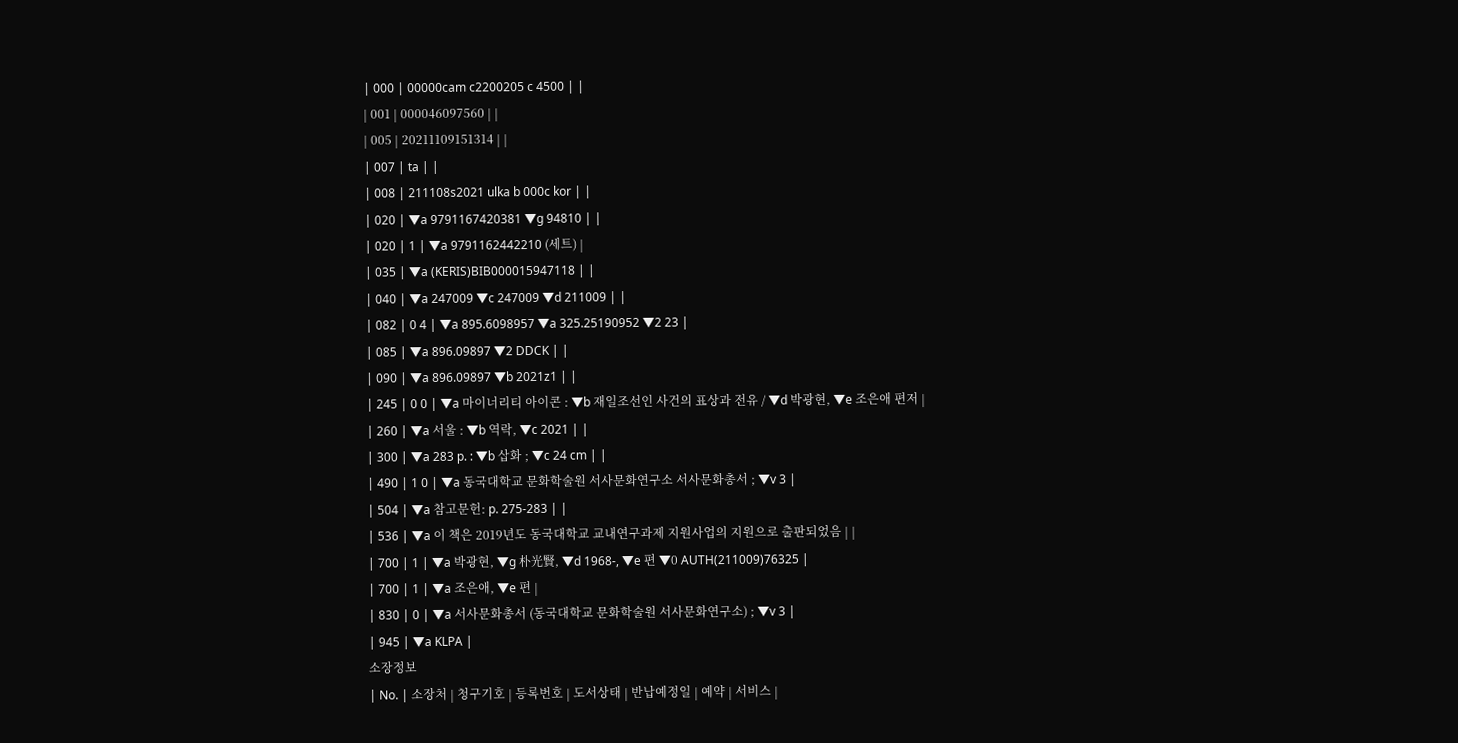| 000 | 00000cam c2200205 c 4500 | |
| 001 | 000046097560 | |
| 005 | 20211109151314 | |
| 007 | ta | |
| 008 | 211108s2021 ulka b 000c kor | |
| 020 | ▼a 9791167420381 ▼g 94810 | |
| 020 | 1 | ▼a 9791162442210 (세트) |
| 035 | ▼a (KERIS)BIB000015947118 | |
| 040 | ▼a 247009 ▼c 247009 ▼d 211009 | |
| 082 | 0 4 | ▼a 895.6098957 ▼a 325.25190952 ▼2 23 |
| 085 | ▼a 896.09897 ▼2 DDCK | |
| 090 | ▼a 896.09897 ▼b 2021z1 | |
| 245 | 0 0 | ▼a 마이너리티 아이콘 : ▼b 재일조선인 사건의 표상과 전유 / ▼d 박광현, ▼e 조은애 편저 |
| 260 | ▼a 서울 : ▼b 역락, ▼c 2021 | |
| 300 | ▼a 283 p. : ▼b 삽화 ; ▼c 24 cm | |
| 490 | 1 0 | ▼a 동국대학교 문화학술원 서사문화연구소 서사문화총서 ; ▼v 3 |
| 504 | ▼a 참고문헌: p. 275-283 | |
| 536 | ▼a 이 책은 2019년도 동국대학교 교내연구과제 지원사업의 지원으로 출판되었음 | |
| 700 | 1 | ▼a 박광현, ▼g 朴光賢, ▼d 1968-, ▼e 편 ▼0 AUTH(211009)76325 |
| 700 | 1 | ▼a 조은애, ▼e 편 |
| 830 | 0 | ▼a 서사문화총서 (동국대학교 문화학술원 서사문화연구소) ; ▼v 3 |
| 945 | ▼a KLPA |
소장정보
| No. | 소장처 | 청구기호 | 등록번호 | 도서상태 | 반납예정일 | 예약 | 서비스 |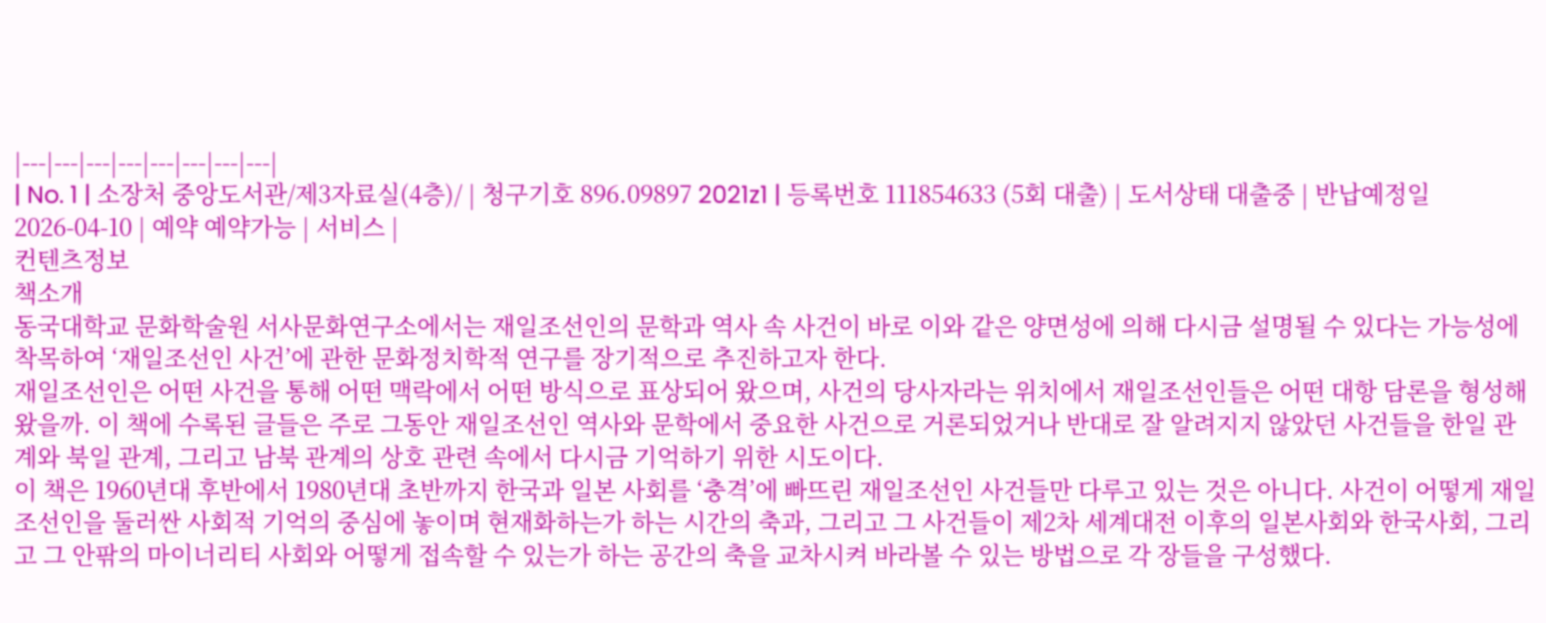|---|---|---|---|---|---|---|---|
| No. 1 | 소장처 중앙도서관/제3자료실(4층)/ | 청구기호 896.09897 2021z1 | 등록번호 111854633 (5회 대출) | 도서상태 대출중 | 반납예정일 2026-04-10 | 예약 예약가능 | 서비스 |
컨텐츠정보
책소개
동국대학교 문화학술원 서사문화연구소에서는 재일조선인의 문학과 역사 속 사건이 바로 이와 같은 양면성에 의해 다시금 설명될 수 있다는 가능성에 착목하여 ‘재일조선인 사건’에 관한 문화정치학적 연구를 장기적으로 추진하고자 한다.
재일조선인은 어떤 사건을 통해 어떤 맥락에서 어떤 방식으로 표상되어 왔으며, 사건의 당사자라는 위치에서 재일조선인들은 어떤 대항 담론을 형성해 왔을까. 이 책에 수록된 글들은 주로 그동안 재일조선인 역사와 문학에서 중요한 사건으로 거론되었거나 반대로 잘 알려지지 않았던 사건들을 한일 관계와 북일 관계, 그리고 남북 관계의 상호 관련 속에서 다시금 기억하기 위한 시도이다.
이 책은 1960년대 후반에서 1980년대 초반까지 한국과 일본 사회를 ‘충격’에 빠뜨린 재일조선인 사건들만 다루고 있는 것은 아니다. 사건이 어떻게 재일조선인을 둘러싼 사회적 기억의 중심에 놓이며 현재화하는가 하는 시간의 축과, 그리고 그 사건들이 제2차 세계대전 이후의 일본사회와 한국사회, 그리고 그 안팎의 마이너리티 사회와 어떻게 접속할 수 있는가 하는 공간의 축을 교차시켜 바라볼 수 있는 방법으로 각 장들을 구성했다.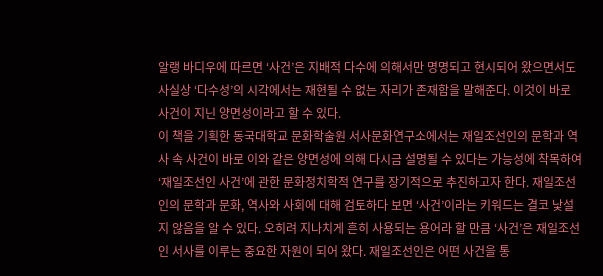알랭 바디우에 따르면 ‘사건’은 지배적 다수에 의해서만 명명되고 현시되어 왔으면서도 사실상 ‘다수성’의 시각에서는 재현될 수 없는 자리가 존재함을 말해준다. 이것이 바로 사건이 지닌 양면성이라고 할 수 있다.
이 책을 기획한 동국대학교 문화학술원 서사문화연구소에서는 재일조선인의 문학과 역사 속 사건이 바로 이와 같은 양면성에 의해 다시금 설명될 수 있다는 가능성에 착목하여 ‘재일조선인 사건’에 관한 문화정치학적 연구를 장기적으로 추진하고자 한다. 재일조선인의 문학과 문화, 역사와 사회에 대해 검토하다 보면 ‘사건’이라는 키워드는 결코 낯설지 않음을 알 수 있다. 오히려 지나치게 흔히 사용되는 용어라 할 만큼 ‘사건’은 재일조선인 서사를 이루는 중요한 자원이 되어 왔다. 재일조선인은 어떤 사건을 통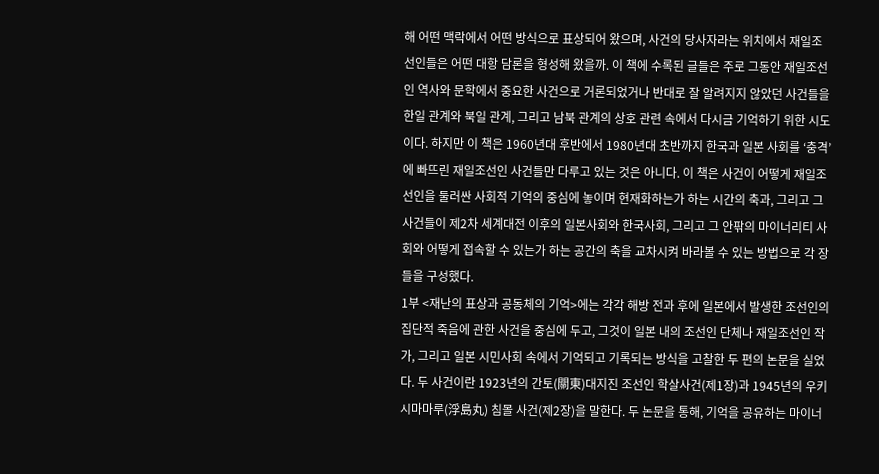해 어떤 맥락에서 어떤 방식으로 표상되어 왔으며, 사건의 당사자라는 위치에서 재일조선인들은 어떤 대항 담론을 형성해 왔을까. 이 책에 수록된 글들은 주로 그동안 재일조선인 역사와 문학에서 중요한 사건으로 거론되었거나 반대로 잘 알려지지 않았던 사건들을 한일 관계와 북일 관계, 그리고 남북 관계의 상호 관련 속에서 다시금 기억하기 위한 시도이다. 하지만 이 책은 1960년대 후반에서 1980년대 초반까지 한국과 일본 사회를 ‘충격’에 빠뜨린 재일조선인 사건들만 다루고 있는 것은 아니다. 이 책은 사건이 어떻게 재일조선인을 둘러싼 사회적 기억의 중심에 놓이며 현재화하는가 하는 시간의 축과, 그리고 그 사건들이 제2차 세계대전 이후의 일본사회와 한국사회, 그리고 그 안팎의 마이너리티 사회와 어떻게 접속할 수 있는가 하는 공간의 축을 교차시켜 바라볼 수 있는 방법으로 각 장들을 구성했다.
1부 <재난의 표상과 공동체의 기억>에는 각각 해방 전과 후에 일본에서 발생한 조선인의 집단적 죽음에 관한 사건을 중심에 두고, 그것이 일본 내의 조선인 단체나 재일조선인 작가, 그리고 일본 시민사회 속에서 기억되고 기록되는 방식을 고찰한 두 편의 논문을 실었다. 두 사건이란 1923년의 간토(關東)대지진 조선인 학살사건(제1장)과 1945년의 우키시마마루(浮島丸) 침몰 사건(제2장)을 말한다. 두 논문을 통해, 기억을 공유하는 마이너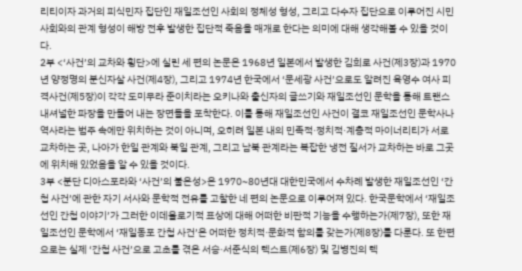리티이자 과거의 피식민자 집단인 재일조선인 사회의 정체성 형성, 그리고 다수자 집단으로 이루어진 시민사회와의 관계 형성이 해방 전후 발생한 집단적 죽음을 매개로 한다는 의미에 대해 생각해볼 수 있을 것이다.
2부 <‘사건’의 교차와 횡단>에 실린 세 편의 논문은 1968년 일본에서 발생한 김희로 사건(제3장)과 1970년 양정명의 분신자살 사건(제4장), 그리고 1974년 한국에서 ‘문세광 사건’으로도 알려진 육영수 여사 피격사건(제5장)이 각각 도미무라 준이치라는 오키나와 출신자의 글쓰기와 재일조선인 문학을 통해 트랜스내셔널한 파장을 만들어 내는 장면들을 포착한다. 이를 통해 재일조선인 사건이 결코 재일조선인 문학사나 역사라는 범주 속에만 위치하는 것이 아니며, 오히려 일본 내의 민족적·정치적·계층적 마이너리티가 서로 교차하는 곳, 나아가 한일 관계와 북일 관계, 그리고 남북 관계라는 복잡한 냉전 질서가 교차하는 바로 그곳에 위치해 있었음을 알 수 있을 것이다.
3부 <분단 디아스포라와 ‘사건’의 불온성>은 1970~80년대 대한민국에서 수차례 발생한 재일조선인 ‘간첩 사건’에 관한 자기 서사와 문학적 전유를 고찰한 네 편의 논문으로 이루어져 있다. 한국문학에서 ‘재일조선인 간첩 이야기’가 그러한 이데올로기적 표상에 대해 어떠한 비판적 기능을 수행하는가(제7장), 또한 재일조선인 문학에서 ‘재일동포 간첩 사건’은 어떠한 정치적·문화적 함의를 갖는가(제8장)를 다룬다. 또 한편으로는 실제 ‘간첩 사건’으로 고초를 겪은 서승·서준식의 텍스트(제6장) 및 김병진의 텍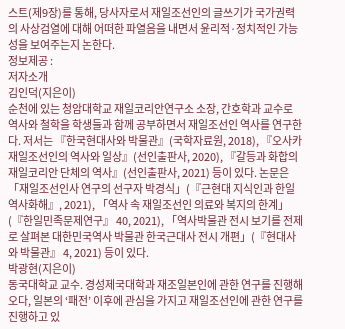스트(제9장)를 통해, 당사자로서 재일조선인의 글쓰기가 국가권력의 사상검열에 대해 어떠한 파열음을 내면서 윤리적·정치적인 가능성을 보여주는지 논한다.
정보제공 :
저자소개
김인덕(지은이)
순천에 있는 청암대학교 재일코리안연구소 소장, 간호학과 교수로 역사와 철학을 학생들과 함께 공부하면서 재일조선인 역사를 연구한다. 저서는 『한국현대사와 박물관』(국학자료원, 2018), 『오사카 재일조선인의 역사와 일상』(선인출판사, 2020), 『갈등과 화합의 재일코리안 단체의 역사』(선인출판사, 2021) 등이 있다. 논문은 「재일조선인사 연구의 선구자 박경식」(『근현대 지식인과 한일 역사화해』, 2021), 「역사 속 재일조선인 의료와 복지의 한계」(『한일민족문제연구』 40, 2021), 「역사박물관 전시 보기를 전제로 살펴본 대한민국역사 박물관 한국근대사 전시 개편」(『현대사와 박물관』 4, 2021) 등이 있다.
박광현(지은이)
동국대학교 교수. 경성제국대학과 재조일본인에 관한 연구를 진행해오다, 일본의 ‘패전’ 이후에 관심을 가지고 재일조선인에 관한 연구를 진행하고 있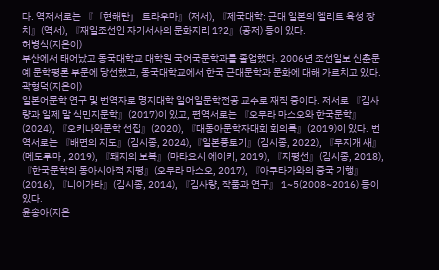다. 역저서로는 『「현해탄」 트라우마』(저서), 『제국대학: 근대 일본의 엘리트 육성 장치』(역서), 『재일조선인 자기서사의 문화지리 1?2』(공저) 등이 있다.
허병식(지은이)
부산에서 태어났고 동국대학교 대학원 국어국문학과를 졸업했다. 2006년 조선일보 신춘문예 문학평론 부문에 당선했고, 동국대학교에서 한국 근대문학과 문화에 대해 가르치고 있다.
곽형덕(지은이)
일본어문학 연구 및 번역자로 명지대학 일어일문학전공 교수로 재직 중이다. 저서로 『김사량과 일제 말 식민지문학』(2017)이 있고, 편역서로는 『오무라 마스오와 한국문학』(2024), 『오키나와문학 선집』(2020), 『대동아문학자대회 회의록』(2019)이 있다. 번역서로는 『배면의 지도』(김시종, 2024),『일본풍토기』(김시종, 2022), 『무지개 새』(메도루마 , 2019), 『돼지의 보복』(마타요시 에이키, 2019), 『지평선』(김시종, 2018), 『한국문학의 동아시아적 지평』(오무라 마스오, 2017), 『아쿠타가와의 중국 기행』(2016), 『니이가타』(김시종, 2014), 『김사량, 작품과 연구』 1~5(2008~2016) 등이 있다.
윤송아(지은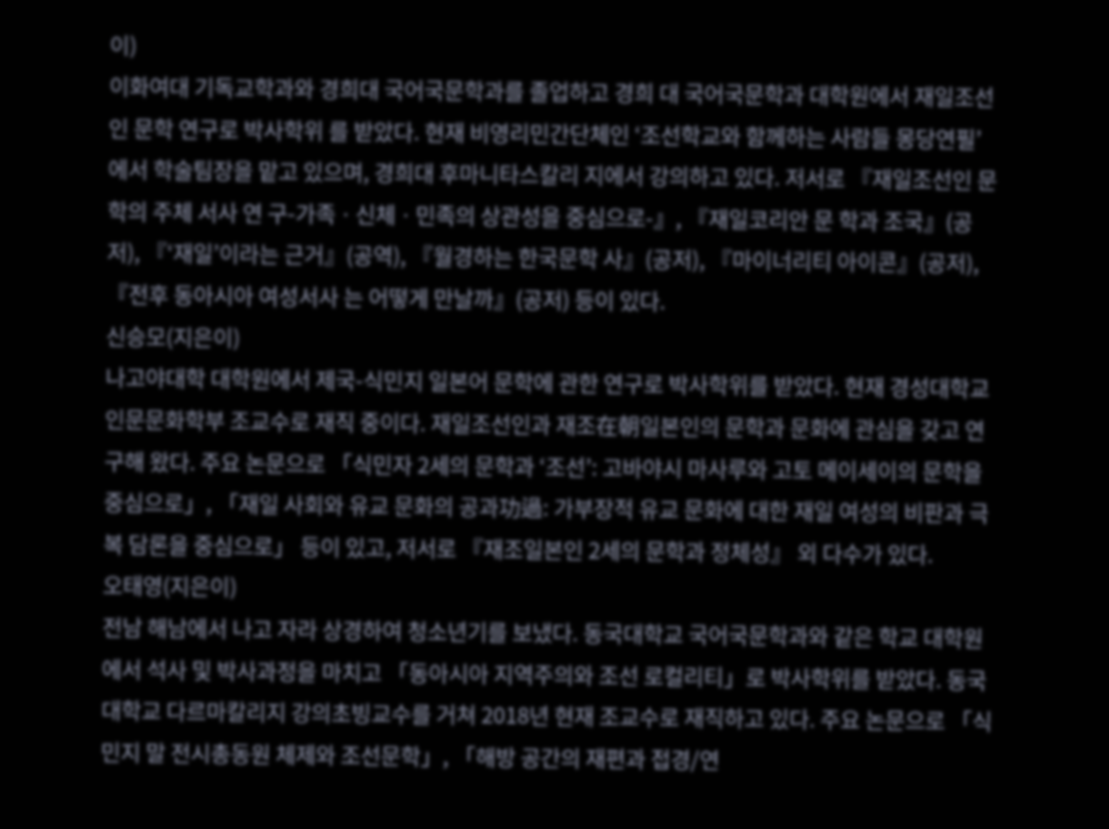이)
이화여대 기독교학과와 경희대 국어국문학과를 졸업하고 경희 대 국어국문학과 대학원에서 재일조선인 문학 연구로 박사학위 를 받았다. 현재 비영리민간단체인 ‘조선학교와 함께하는 사람들 몽당연필’에서 학술팀장을 맡고 있으며, 경희대 후마니타스칼리 지에서 강의하고 있다. 저서로 『재일조선인 문학의 주체 서사 연 구-가족ㆍ신체ㆍ민족의 상관성을 중심으로-』, 『재일코리안 문 학과 조국』(공저), 『‘재일’이라는 근거』(공역), 『월경하는 한국문학 사』(공저), 『마이너리티 아이콘』(공저), 『전후 동아시아 여성서사 는 어떻게 만날까』(공저) 등이 있다.
신승모(지은이)
나고야대학 대학원에서 제국-식민지 일본어 문학에 관한 연구로 박사학위를 받았다. 현재 경성대학교 인문문화학부 조교수로 재직 중이다. 재일조선인과 재조在朝일본인의 문학과 문화에 관심을 갖고 연구해 왔다. 주요 논문으로 「식민자 2세의 문학과 ‘조선’: 고바야시 마사루와 고토 메이세이의 문학을 중심으로」, 「재일 사회와 유교 문화의 공과功過: 가부장적 유교 문화에 대한 재일 여성의 비판과 극복 담론을 중심으로」 등이 있고, 저서로 『재조일본인 2세의 문학과 정체성』 외 다수가 있다.
오태영(지은이)
전남 해남에서 나고 자라 상경하여 청소년기를 보냈다. 동국대학교 국어국문학과와 같은 학교 대학원에서 석사 및 박사과정을 마치고 「동아시아 지역주의와 조선 로컬리티」로 박사학위를 받았다. 동국대학교 다르마칼리지 강의초빙교수를 거쳐 2018년 현재 조교수로 재직하고 있다. 주요 논문으로 「식민지 말 전시총동원 체제와 조선문학」, 「해방 공간의 재편과 접경/연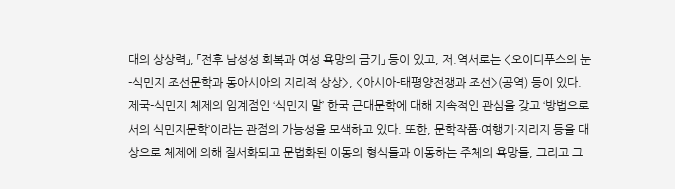대의 상상력」, 「전후 남성성 회복과 여성 욕망의 금기」 등이 있고, 저.역서로는 <오이디푸스의 눈-식민지 조선문학과 동아시아의 지리적 상상>, <아시아-태평양전쟁과 조선>(공역) 등이 있다. 제국-식민지 체제의 임계점인 ‘식민지 말’ 한국 근대문학에 대해 지속적인 관심을 갖고 ‘방법으로서의 식민지문학’이라는 관점의 가능성을 모색하고 있다. 또한, 문학작품·여행기·지리지 등을 대상으로 체제에 의해 질서화되고 문법화된 이동의 형식들과 이동하는 주체의 욕망들, 그리고 그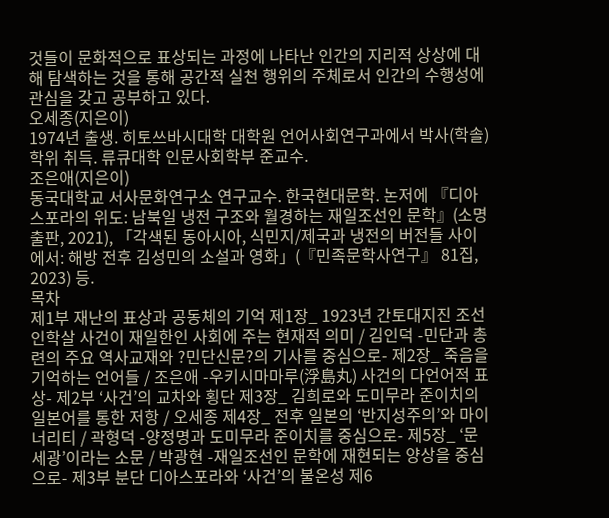것들이 문화적으로 표상되는 과정에 나타난 인간의 지리적 상상에 대해 탐색하는 것을 통해 공간적 실천 행위의 주체로서 인간의 수행성에 관심을 갖고 공부하고 있다.
오세종(지은이)
1974년 출생. 히토쓰바시대학 대학원 언어사회연구과에서 박사(학솔) 학위 취득. 류큐대학 인문사회학부 준교수.
조은애(지은이)
동국대학교 서사문화연구소 연구교수. 한국현대문학. 논저에 『디아스포라의 위도: 남북일 냉전 구조와 월경하는 재일조선인 문학』(소명출판, 2021), 「각색된 동아시아, 식민지/제국과 냉전의 버전들 사이에서: 해방 전후 김성민의 소설과 영화」(『민족문학사연구』 81집, 2023) 등.
목차
제1부 재난의 표상과 공동체의 기억 제1장_ 1923년 간토대지진 조선인학살 사건이 재일한인 사회에 주는 현재적 의미 / 김인덕 -민단과 총련의 주요 역사교재와 ?민단신문?의 기사를 중심으로- 제2장_ 죽음을 기억하는 언어들 / 조은애 -우키시마마루(浮島丸) 사건의 다언어적 표상- 제2부 ‘사건’의 교차와 횡단 제3장_ 김희로와 도미무라 준이치의 일본어를 통한 저항 / 오세종 제4장_ 전후 일본의 ‘반지성주의’와 마이너리티 / 곽형덕 -양정명과 도미무라 준이치를 중심으로- 제5장_ ‘문세광’이라는 소문 / 박광현 -재일조선인 문학에 재현되는 양상을 중심으로- 제3부 분단 디아스포라와 ‘사건’의 불온성 제6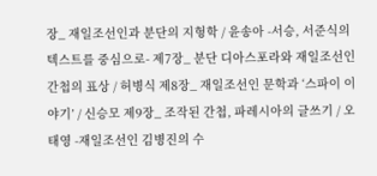장_ 재일조선인과 분단의 지형학 / 윤송아 -서승, 서준식의 텍스트를 중심으로- 제7장_ 분단 디아스포라와 재일조선인 간첩의 표상 / 허병식 제8장_ 재일조선인 문학과 ‘스파이 이야기’ / 신승모 제9장_ 조작된 간첩, 파레시아의 글쓰기 / 오태영 -재일조선인 김병진의 수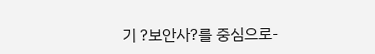기 ?보안사?를 중심으로-